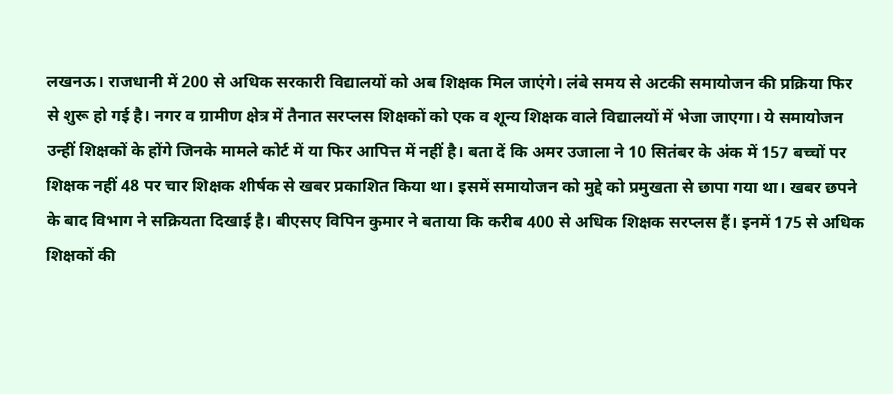लखनऊ। राजधानी में 200 से अधिक सरकारी विद्यालयों को अब शिक्षक मिल जाएंगे। लंबे समय से अटकी समायोजन की प्रक्रिया फिर से शुरू हो गई है। नगर व ग्रामीण क्षेत्र में तैनात सरप्लस शिक्षकों को एक व शून्य शिक्षक वाले विद्यालयों में भेजा जाएगा। ये समायोजन उन्हीं शिक्षकों के होंगे जिनके मामले कोर्ट में या फिर आपित्त में नहीं है। बता दें कि अमर उजाला ने 10 सितंबर के अंक में 157 बच्चों पर शिक्षक नहीं 48 पर चार शिक्षक शीर्षक से खबर प्रकाशित किया था। इसमें समायोजन को मुद्दे को प्रमुखता से छापा गया था। खबर छपने के बाद विभाग ने सक्रियता दिखाई है। बीएसए विपिन कुमार ने बताया कि करीब 400 से अधिक शिक्षक सरप्लस हैं। इनमें 175 से अधिक शिक्षकों की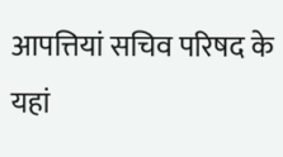आपत्तियां सचिव परिषद के यहां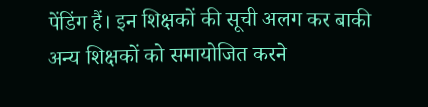पेंडिंग हैं। इन शिक्षकों की सूची अलग कर बाकी अन्य शिक्षकों को समायोजित करने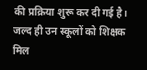की प्रक्रिया शुरू कर दी गई है। जल्द ही उन स्कूलों को शिक्षक मिल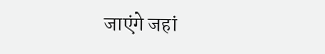जाएंगे जहां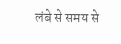लंबे से समय से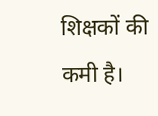शिक्षकों की कमी है।